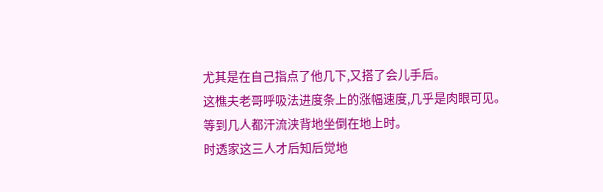尤其是在自己指点了他几下,又搭了会儿手后。
这樵夫老哥呼吸法进度条上的涨幅速度,几乎是肉眼可见。
等到几人都汗流浃背地坐倒在地上时。
时透家这三人才后知后觉地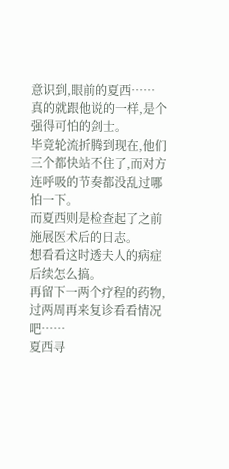意识到,眼前的夏西……
真的就跟他说的一样,是个强得可怕的剑士。
毕竟轮流折腾到现在,他们三个都快站不住了,而对方连呼吸的节奏都没乱过哪怕一下。
而夏西则是检查起了之前施展医术后的日志。
想看看这时透夫人的病症后续怎么搞。
再留下一两个疗程的药物,过两周再来复诊看看情况吧……
夏西寻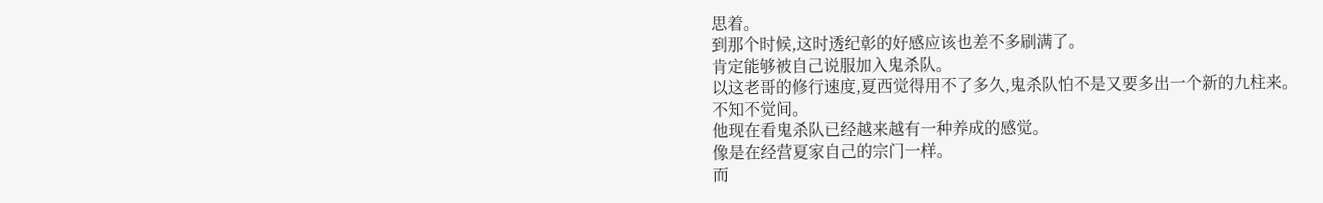思着。
到那个时候,这时透纪彰的好感应该也差不多刷满了。
肯定能够被自己说服加入鬼杀队。
以这老哥的修行速度,夏西觉得用不了多久,鬼杀队怕不是又要多出一个新的九柱来。
不知不觉间。
他现在看鬼杀队已经越来越有一种养成的感觉。
像是在经营夏家自己的宗门一样。
而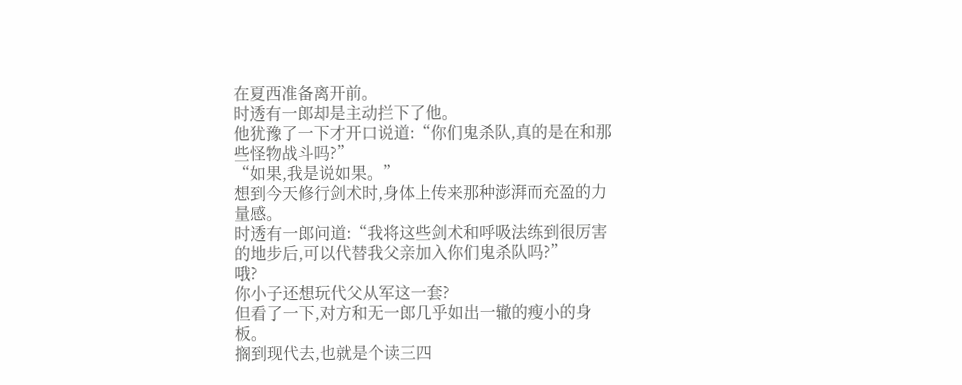在夏西准备离开前。
时透有一郎却是主动拦下了他。
他犹豫了一下才开口说道:“你们鬼杀队,真的是在和那些怪物战斗吗?”
“如果,我是说如果。”
想到今天修行剑术时,身体上传来那种澎湃而充盈的力量感。
时透有一郎问道:“我将这些剑术和呼吸法练到很厉害的地步后,可以代替我父亲加入你们鬼杀队吗?”
哦?
你小子还想玩代父从军这一套?
但看了一下,对方和无一郎几乎如出一辙的瘦小的身板。
搁到现代去,也就是个读三四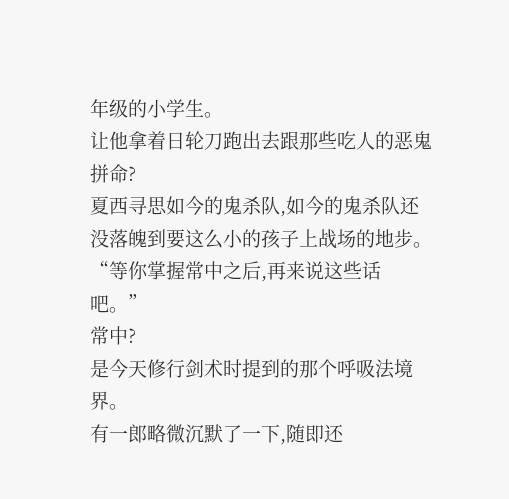年级的小学生。
让他拿着日轮刀跑出去跟那些吃人的恶鬼拼命?
夏西寻思如今的鬼杀队,如今的鬼杀队还没落魄到要这么小的孩子上战场的地步。
“等你掌握常中之后,再来说这些话吧。”
常中?
是今天修行剑术时提到的那个呼吸法境界。
有一郎略微沉默了一下,随即还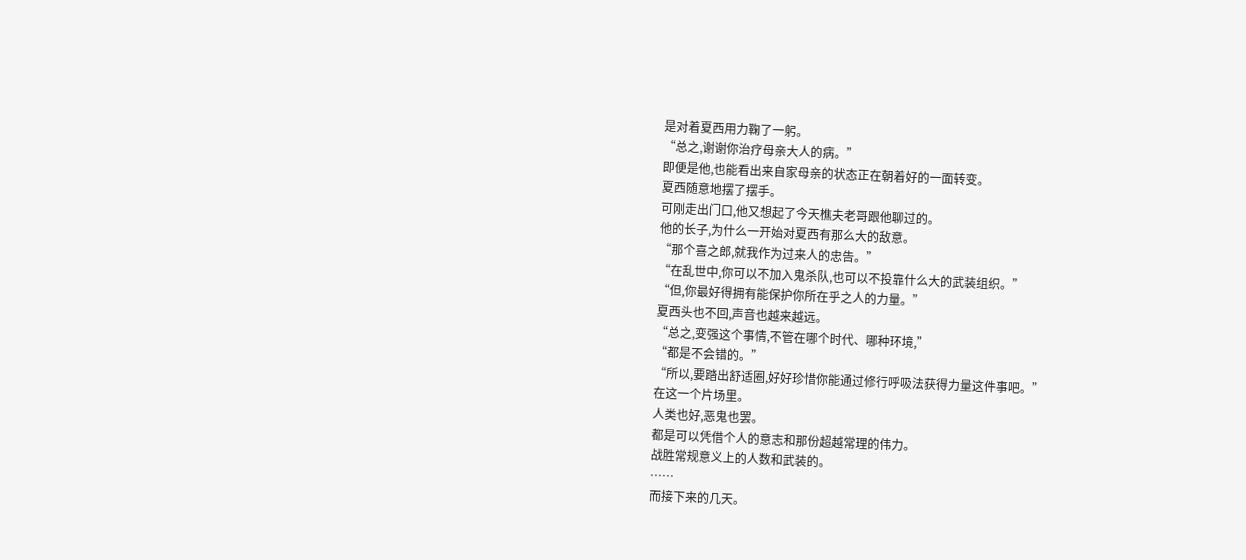是对着夏西用力鞠了一躬。
“总之,谢谢你治疗母亲大人的病。”
即便是他,也能看出来自家母亲的状态正在朝着好的一面转变。
夏西随意地摆了摆手。
可刚走出门口,他又想起了今天樵夫老哥跟他聊过的。
他的长子,为什么一开始对夏西有那么大的敌意。
“那个喜之郎,就我作为过来人的忠告。”
“在乱世中,你可以不加入鬼杀队,也可以不投靠什么大的武装组织。”
“但,你最好得拥有能保护你所在乎之人的力量。”
夏西头也不回,声音也越来越远。
“总之,变强这个事情,不管在哪个时代、哪种环境,”
“都是不会错的。”
“所以,要踏出舒适圈,好好珍惜你能通过修行呼吸法获得力量这件事吧。”
在这一个片场里。
人类也好,恶鬼也罢。
都是可以凭借个人的意志和那份超越常理的伟力。
战胜常规意义上的人数和武装的。
……
而接下来的几天。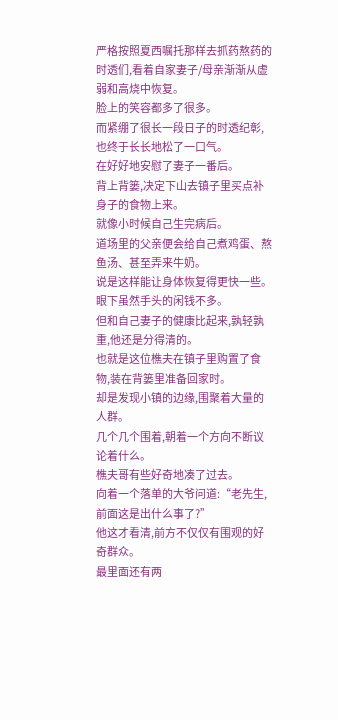严格按照夏西嘱托那样去抓药熬药的时透们,看着自家妻子/母亲渐渐从虚弱和高烧中恢复。
脸上的笑容都多了很多。
而紧绷了很长一段日子的时透纪彰,也终于长长地松了一口气。
在好好地安慰了妻子一番后。
背上背篓,决定下山去镇子里买点补身子的食物上来。
就像小时候自己生完病后。
道场里的父亲便会给自己煮鸡蛋、熬鱼汤、甚至弄来牛奶。
说是这样能让身体恢复得更快一些。
眼下虽然手头的闲钱不多。
但和自己妻子的健康比起来,孰轻孰重,他还是分得清的。
也就是这位樵夫在镇子里购置了食物,装在背篓里准备回家时。
却是发现小镇的边缘,围聚着大量的人群。
几个几个围着,朝着一个方向不断议论着什么。
樵夫哥有些好奇地凑了过去。
向着一个落单的大爷问道:“老先生,前面这是出什么事了?”
他这才看清,前方不仅仅有围观的好奇群众。
最里面还有两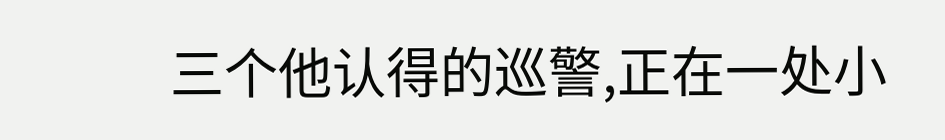三个他认得的巡警,正在一处小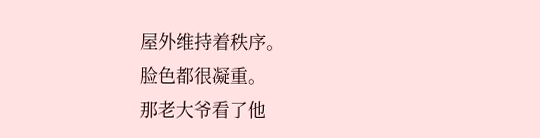屋外维持着秩序。
脸色都很凝重。
那老大爷看了他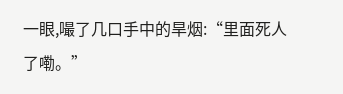一眼,嘬了几口手中的旱烟:“里面死人了嘞。”